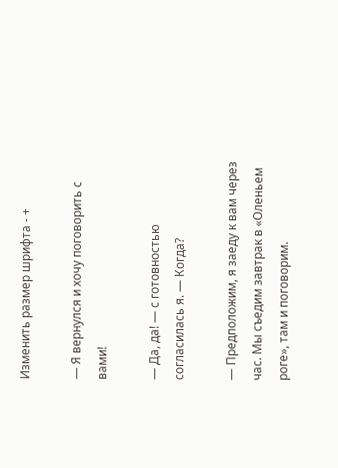Изменить размер шрифта - +

— Я вернулся и хочу поговорить с вами!

— Да, да! — с готовностью согласилась я. — Когда?

— Предположим, я заеду к вам через час. Мы съедим завтрак в «Оленьем роге», там и поговорим.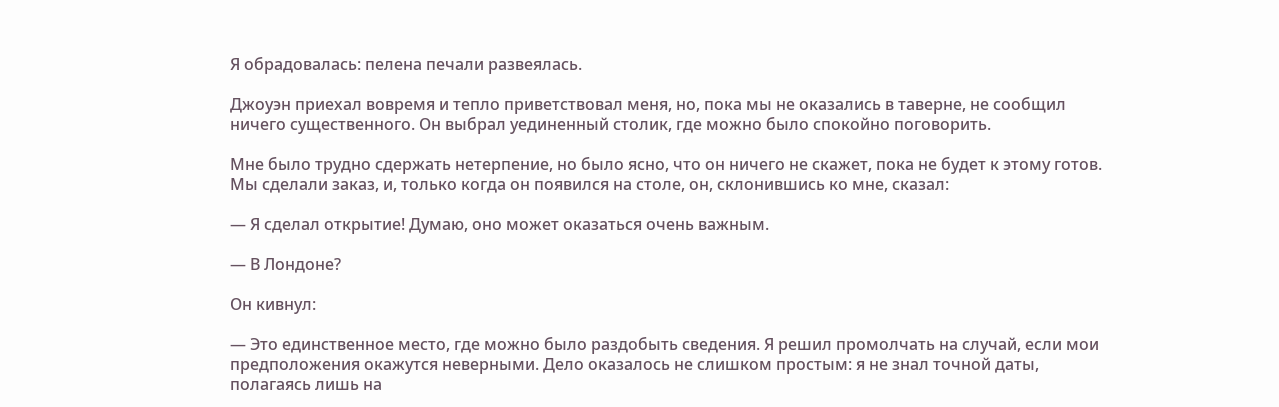Я обрадовалась: пелена печали развеялась.

Джоуэн приехал вовремя и тепло приветствовал меня, но, пока мы не оказались в таверне, не сообщил ничего существенного. Он выбрал уединенный столик, где можно было спокойно поговорить.

Мне было трудно сдержать нетерпение, но было ясно, что он ничего не скажет, пока не будет к этому готов. Мы сделали заказ, и, только когда он появился на столе, он, склонившись ко мне, сказал:

— Я сделал открытие! Думаю, оно может оказаться очень важным.

— В Лондоне?

Он кивнул:

— Это единственное место, где можно было раздобыть сведения. Я решил промолчать на случай, если мои предположения окажутся неверными. Дело оказалось не слишком простым: я не знал точной даты, полагаясь лишь на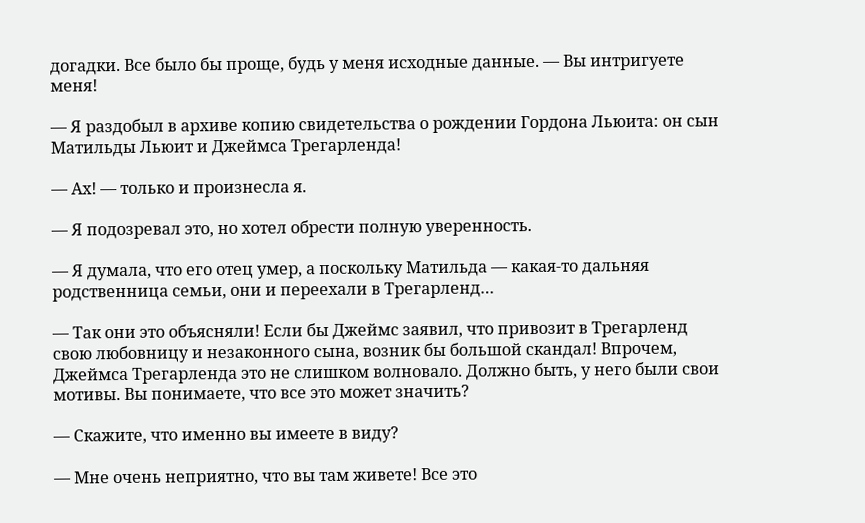догадки. Все было бы проще, будь у меня исходные данные. — Вы интригуете меня!

— Я раздобыл в архиве копию свидетельства о рождении Гордона Льюита: он сын Матильды Льюит и Джеймса Трегарленда!

— Ах! — только и произнесла я.

— Я подозревал это, но хотел обрести полную уверенность.

— Я думала, что его отец умер, а поскольку Матильда — какая-то дальняя родственница семьи, они и переехали в Трегарленд…

— Так они это объясняли! Если бы Джеймс заявил, что привозит в Трегарленд свою любовницу и незаконного сына, возник бы большой скандал! Впрочем, Джеймса Трегарленда это не слишком волновало. Должно быть, у него были свои мотивы. Вы понимаете, что все это может значить?

— Скажите, что именно вы имеете в виду?

— Мне очень неприятно, что вы там живете! Все это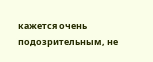кажется очень подозрительным, не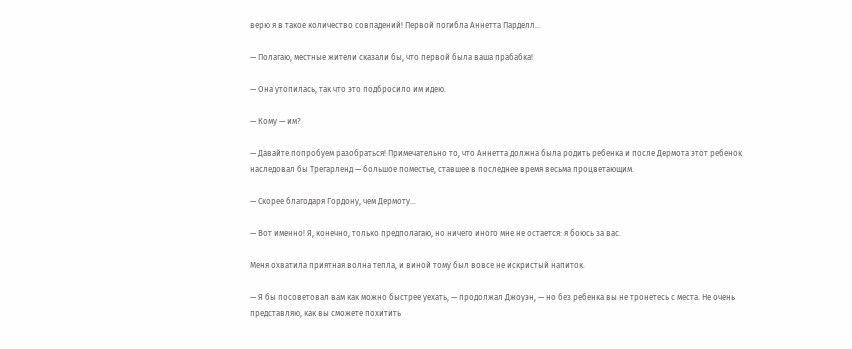верю я в такое количество совпадений! Первой погибла Аннетта Парделл…

— Полагаю, местные жители сказали бы, что первой была ваша прабабка!

— Она утопилась, так что это подбросило им идею.

— Кому — им?

— Давайте попробуем разобраться! Примечательно то, что Аннетта должна была родить ребенка и после Дермота этот ребенок наследовал бы Трегарленд — большое поместье, ставшее в последнее время весьма процветающим.

— Скорее благодаря Гордону, чем Дермоту…

— Вот именно! Я, конечно, только предполагаю, но ничего иного мне не остается: я боюсь за вас.

Меня охватила приятная волна тепла, и виной тому был вовсе не искристый напиток.

— Я бы посоветовал вам как можно быстрее уехать, — продолжал Джоуэн, — но без ребенка вы не тронетесь с места. Не очень представляю, как вы сможете похитить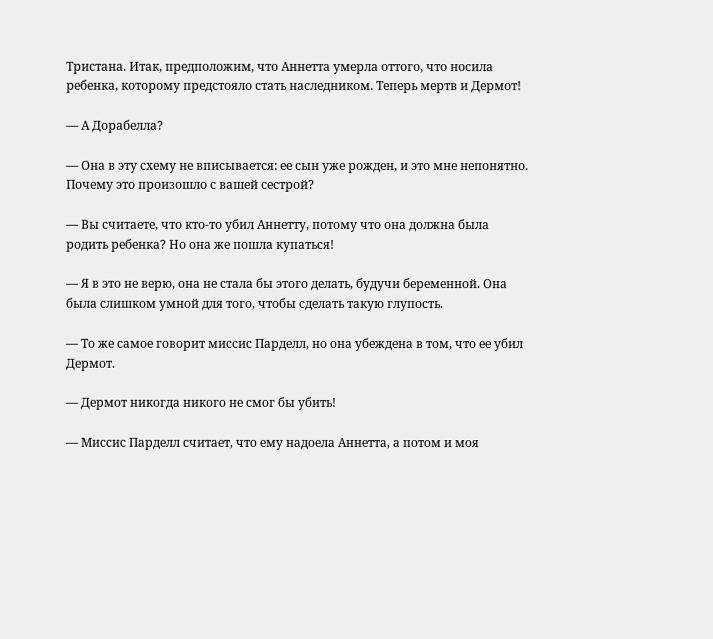Тристана. Итак, предположим, что Аннетта умерла оттого, что носила ребенка, которому предстояло стать наследником. Теперь мертв и Дермот!

— А Дорабелла?

— Она в эту схему не вписывается: ее сын уже рожден, и это мне непонятно. Почему это произошло с вашей сестрой?

— Вы считаете, что кто-то убил Аннетту, потому что она должна была родить ребенка? Но она же пошла купаться!

— Я в это не верю, она не стала бы этого делать, будучи беременной. Она была слишком умной для того, чтобы сделать такую глупость.

— То же самое говорит миссис Парделл, но она убеждена в том, что ее убил Дермот.

— Дермот никогда никого не смог бы убить!

— Миссис Парделл считает, что ему надоела Аннетта, а потом и моя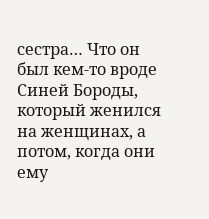сестра… Что он был кем-то вроде Синей Бороды, который женился на женщинах, а потом, когда они ему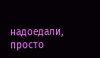надоедали, просто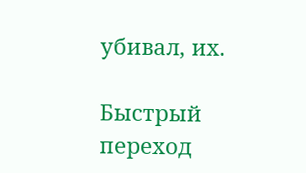убивал, их.

Быстрый переход